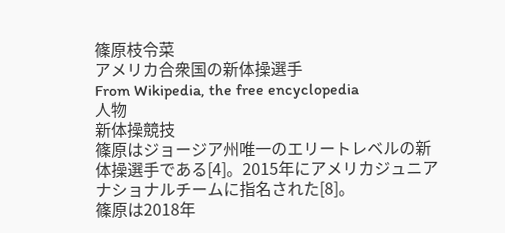篠原枝令菜
アメリカ合衆国の新体操選手
From Wikipedia, the free encyclopedia
人物
新体操競技
篠原はジョージア州唯一のエリートレベルの新体操選手である[4]。2015年にアメリカジュニアナショナルチームに指名された[8]。
篠原は2018年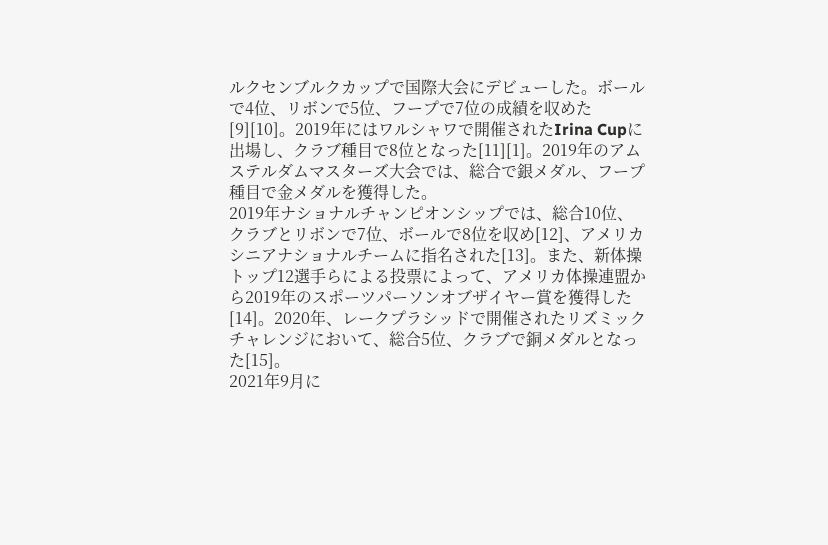ルクセンブルクカップで国際大会にデビューした。ボールで4位、リボンで5位、フープで7位の成績を収めた[9][10]。2019年にはワルシャワで開催されたIrina Cupに出場し、クラブ種目で8位となった[11][1]。2019年のアムステルダムマスターズ大会では、総合で銀メダル、フープ種目で金メダルを獲得した。
2019年ナショナルチャンピオンシップでは、総合10位、クラブとリボンで7位、ボールで8位を収め[12]、アメリカシニアナショナルチームに指名された[13]。また、新体操トップ12選手らによる投票によって、アメリカ体操連盟から2019年のスポーツパーソンオブザイヤー賞を獲得した[14]。2020年、レークプラシッドで開催されたリズミックチャレンジにおいて、総合5位、クラブで銅メダルとなった[15]。
2021年9月に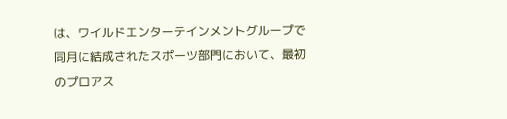は、ワイルドエンターテインメントグループで同月に結成されたスポーツ部門において、最初のプロアス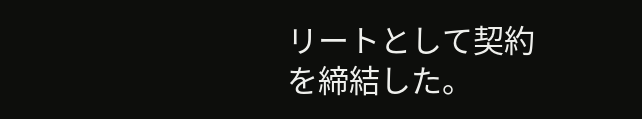リートとして契約を締結した。